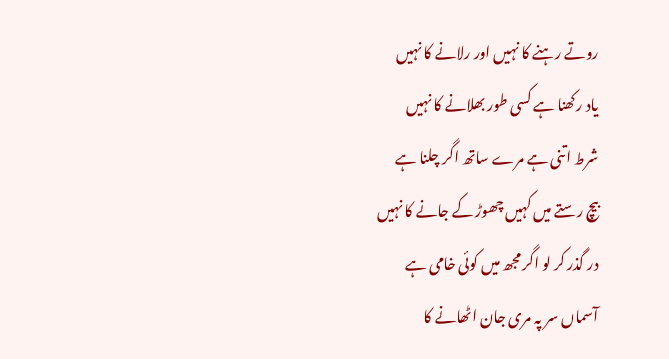روتے رہنے کا نہیں اور رلانے کا نہیں
یاد رکھنا ہے کسی طور بھلانے کا نہیں
شرط اتنی ہے مرے ساتھ اگر چلنا ہے
بیچ رستے میں کہیں چھوڑ کے جانے کا نہیں
در گذر کر لو اگر مجھ میں کوئی خامی ہے
آسماں سر پہ مری جان اٹھانے کا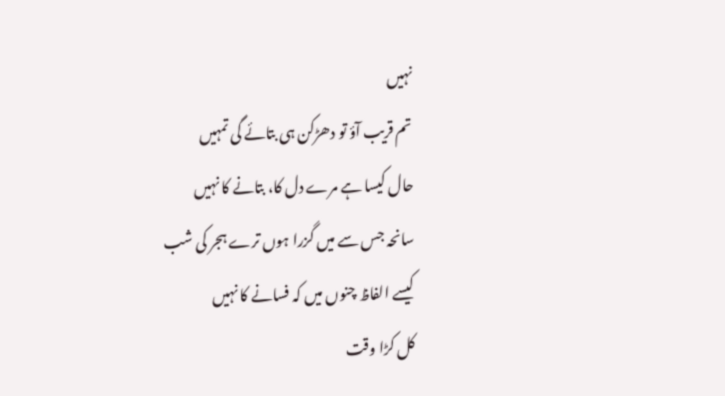نہیں
تم قریب آؤ تو دھڑکن ہی بتائے گی تمہیں
حال کیسا ہے مرے دل کا، بتانے کا نہیں
سانحہ جس سے میں گزرا ہوں ترے ہجر کی شب
کیسے الفاظ چنوں میں کہ فسانے کا نہیں
کل کڑا وقت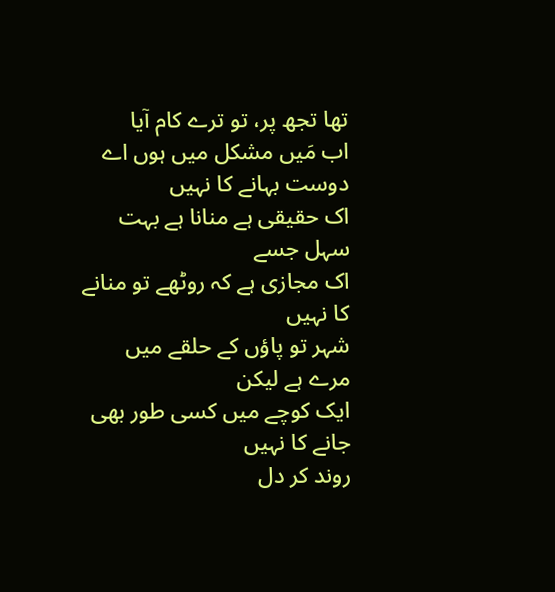تھا تجھ پر، تو ترے کام آیا
اب مَیں مشکل میں ہوں اے دوست بہانے کا نہیں
اک حقیقی ہے منانا ہے بہت سہل جسے
اک مجازی ہے کہ روٹھے تو منانے کا نہیں
شہر تو پاؤں کے حلقے میں مرے ہے لیکن
ایک کوچے میں کسی طور بھی جانے کا نہیں
روند کر دل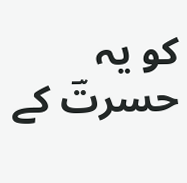کو یہ حسرتؔ کے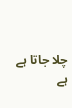چلا جاتا ہے
ہے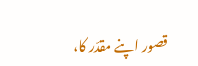قصور اپنے مقدّر کا،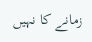زمانے کا نہیں